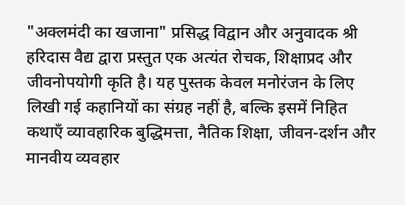"अक्लमंदी का खजाना" प्रसिद्ध विद्वान और अनुवादक श्री हरिदास वैद्य द्वारा प्रस्तुत एक अत्यंत रोचक, शिक्षाप्रद और जीवनोपयोगी कृति है। यह पुस्तक केवल मनोरंजन के लिए लिखी गई कहानियों का संग्रह नहीं है, बल्कि इसमें निहित कथाएँ व्यावहारिक बुद्धिमत्ता, नैतिक शिक्षा, जीवन-दर्शन और मानवीय व्यवहार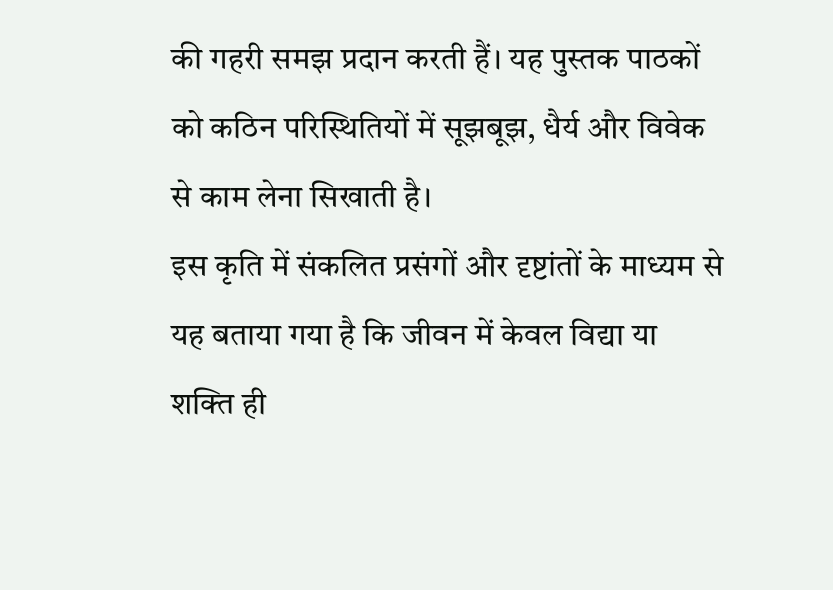की गहरी समझ प्रदान करती हैं। यह पुस्तक पाठकों को कठिन परिस्थितियों में सूझबूझ, धैर्य और विवेक से काम लेना सिखाती है।
इस कृति में संकलित प्रसंगों और दृष्टांतों के माध्यम से यह बताया गया है कि जीवन में केवल विद्या या शक्ति ही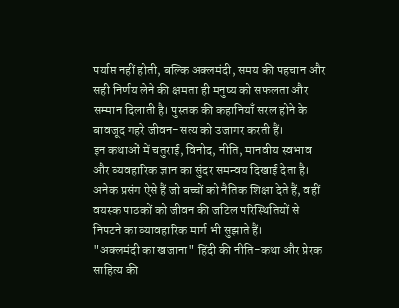पर्याप्त नहीं होती, बल्कि अक्लमंदी, समय की पहचान और सही निर्णय लेने की क्षमता ही मनुष्य को सफलता और सम्मान दिलाती है। पुस्तक की कहानियाँ सरल होने के बावजूद गहरे जीवन-सत्य को उजागर करती हैं।
इन कथाओं में चतुराई, विनोद, नीति, मानवीय स्वभाव और व्यवहारिक ज्ञान का सुंदर समन्वय दिखाई देता है। अनेक प्रसंग ऐसे हैं जो बच्चों को नैतिक शिक्षा देते हैं, वहीं वयस्क पाठकों को जीवन की जटिल परिस्थितियों से निपटने का व्यावहारिक मार्ग भी सुझाते हैं।
"अक्लमंदी का खजाना" हिंदी की नीति-कथा और प्रेरक साहित्य की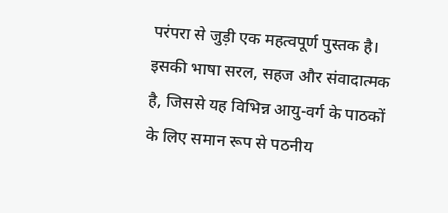परंपरा से जुड़ी एक महत्वपूर्ण पुस्तक है। इसकी भाषा सरल, सहज और संवादात्मक है, जिससे यह विभिन्न आयु-वर्ग के पाठकों के लिए समान रूप से पठनीय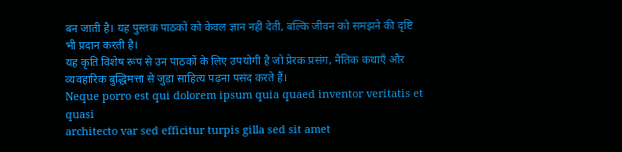बन जाती है। यह पुस्तक पाठकों को केवल ज्ञान नहीं देती, बल्कि जीवन को समझने की दृष्टि भी प्रदान करती है।
यह कृति विशेष रूप से उन पाठकों के लिए उपयोगी है जो प्रेरक प्रसंग, नैतिक कथाएँ और व्यवहारिक बुद्धिमत्ता से जुड़ा साहित्य पढ़ना पसंद करते हैं।
Neque porro est qui dolorem ipsum quia quaed inventor veritatis et quasi
architecto var sed efficitur turpis gilla sed sit amet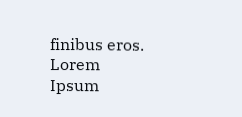finibus eros. Lorem
Ipsum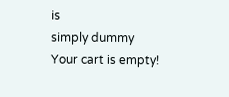is
simply dummy
Your cart is empty!